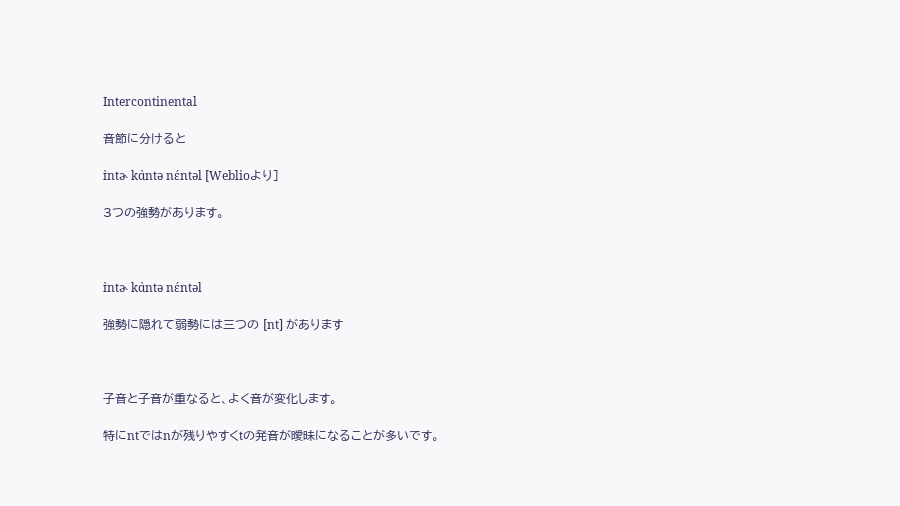Intercontinental

音節に分けると

ɪ̀ntɚ kɑ̀ntə nɛ́ntəl [Weblioより]

3つの強勢があります。



ɪ̀ntɚ kɑ̀ntə nɛ́ntəl

強勢に隠れて弱勢には三つの [nt] があります



子音と子音が重なると、よく音が変化します。

特にntではnが残りやすくtの発音が曖昧になることが多いです。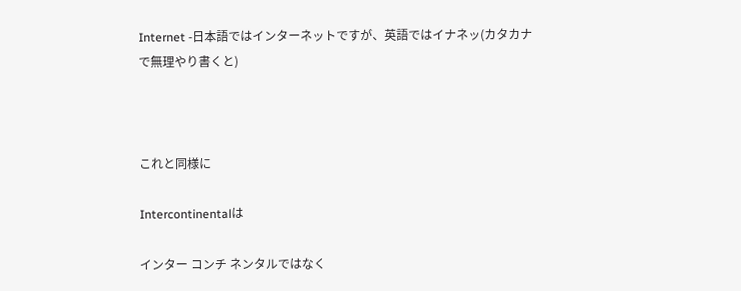Internet -日本語ではインターネットですが、英語ではイナネッ(カタカナで無理やり書くと)



これと同様に

Intercontinentalは

インター コンチ ネンタルではなく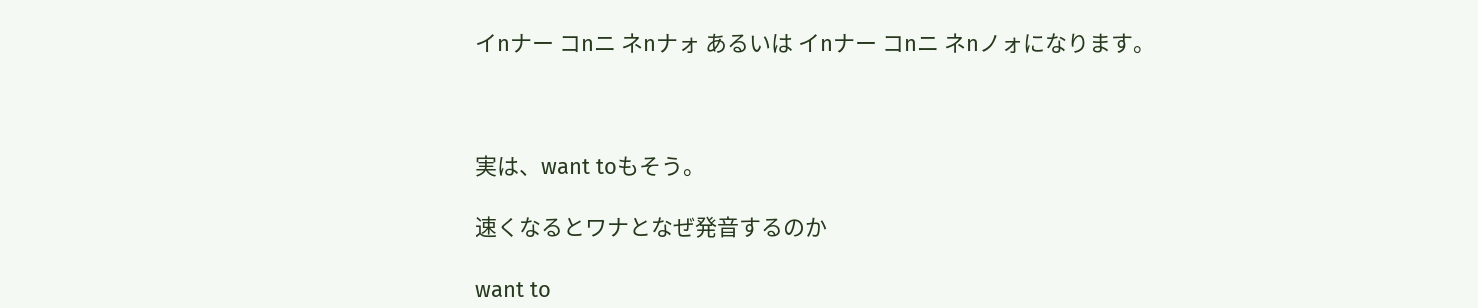イnナー コnニ ネnナォ あるいは イnナー コnニ ネnノォになります。



実は、want toもそう。

速くなるとワナとなぜ発音するのか

want to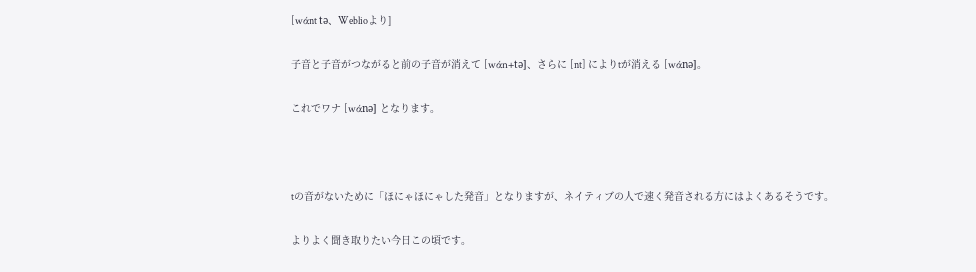[wάnt tə、Weblioより]

子音と子音がつながると前の子音が消えて [wάn+tə]、さらに [nt] によりtが消える [wάnə]。

これでワナ [wάnə] となります。



tの音がないために「ほにゃほにゃした発音」となりますが、ネイティブの人で速く発音される方にはよくあるそうです。

よりよく聞き取りたい今日この頃です。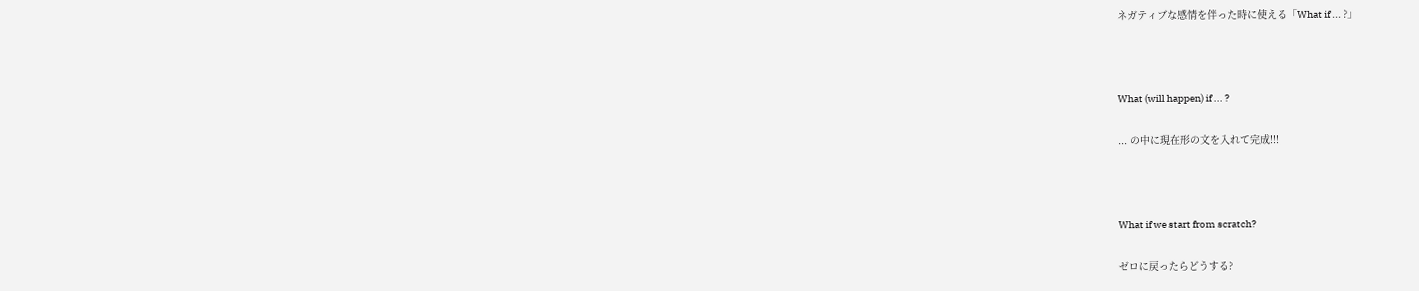ネガティブな感情を伴った時に使える「What if ... ?」



What (will happen) if ... ?

... の中に現在形の文を入れて完成!!!



What if we start from scratch?

ゼロに戻ったらどうする?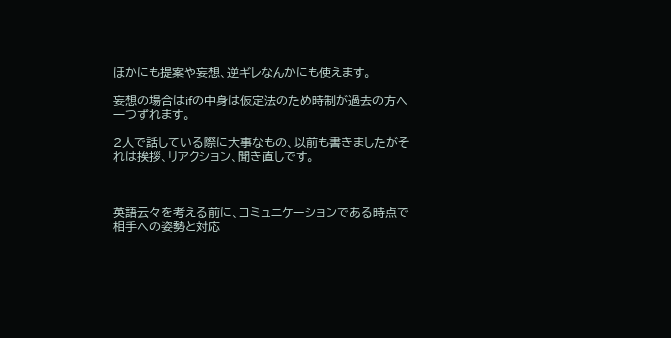ほかにも提案や妄想、逆ギレなんかにも使えます。

妄想の場合はifの中身は仮定法のため時制が過去の方へ一つずれます。

2人で話している際に大事なもの、以前も書きましたがそれは挨拶、リアクション、聞き直しです。



英語云々を考える前に、コミュニケーションである時点で相手への姿勢と対応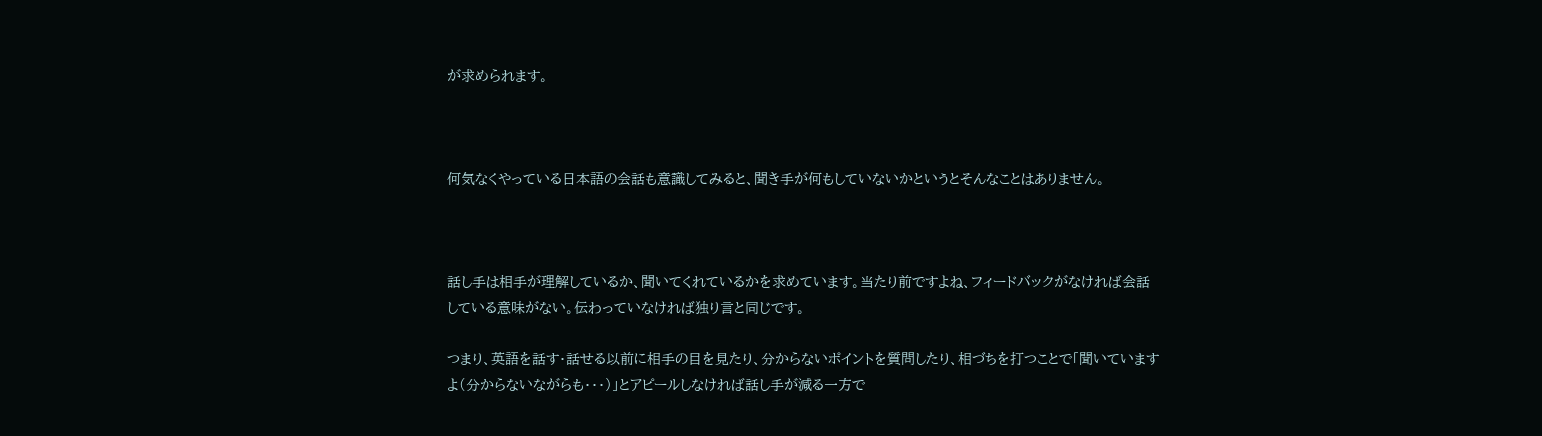が求められます。



何気なくやっている日本語の会話も意識してみると、聞き手が何もしていないかというとそんなことはありません。



話し手は相手が理解しているか、聞いてくれているかを求めています。当たり前ですよね、フィードバックがなければ会話している意味がない。伝わっていなければ独り言と同じです。

つまり、英語を話す・話せる以前に相手の目を見たり、分からないポイントを質問したり、相づちを打つことで「聞いていますよ(分からないながらも・・・)」とアピールしなければ話し手が減る一方で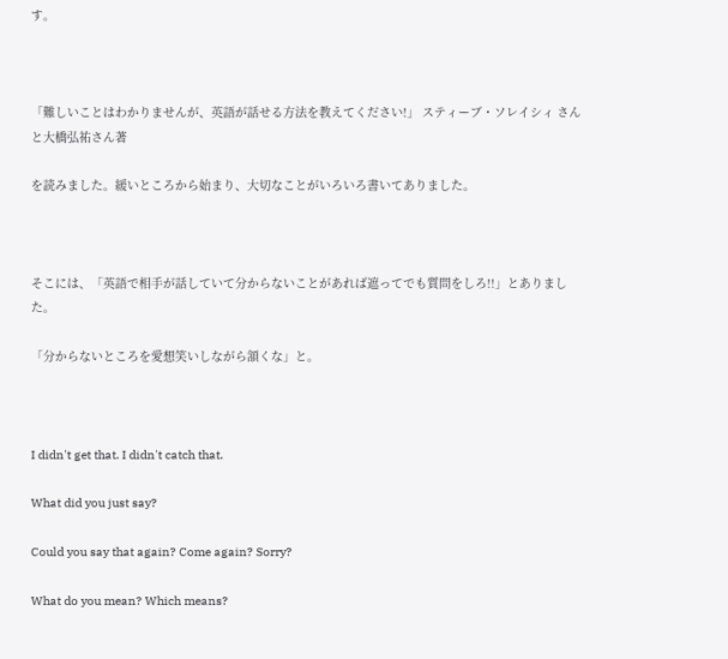す。



「難しいことはわかりませんが、英語が話せる方法を教えてください!」 スティーブ・ソレイシィ さんと大橋弘祐さん著

を読みました。緩いところから始まり、大切なことがいろいろ書いてありました。



そこには、「英語で相手が話していて分からないことがあれば遮ってでも質問をしろ!!」とありました。

「分からないところを愛想笑いしながら頷くな」と。



I didn't get that. I didn't catch that.

What did you just say?

Could you say that again? Come again? Sorry?

What do you mean? Which means?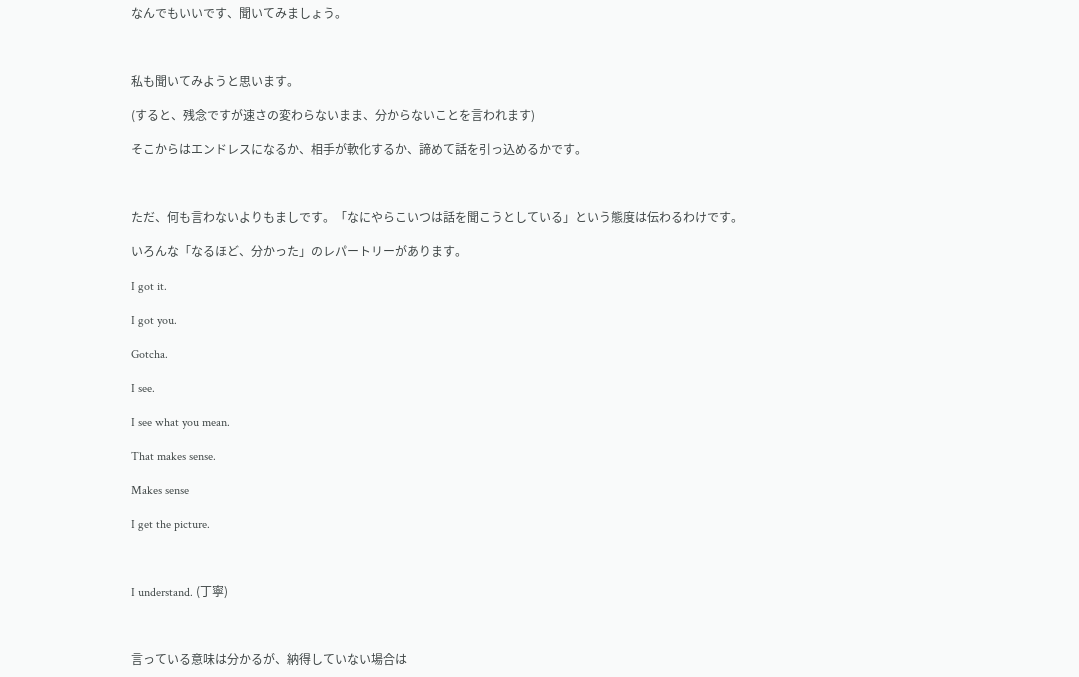なんでもいいです、聞いてみましょう。



私も聞いてみようと思います。

(すると、残念ですが速さの変わらないまま、分からないことを言われます)

そこからはエンドレスになるか、相手が軟化するか、諦めて話を引っ込めるかです。



ただ、何も言わないよりもましです。「なにやらこいつは話を聞こうとしている」という態度は伝わるわけです。

いろんな「なるほど、分かった」のレパートリーがあります。

I got it.

I got you.

Gotcha.

I see.

I see what you mean.

That makes sense.

Makes sense

I get the picture.



I understand. (丁寧)



言っている意味は分かるが、納得していない場合は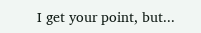I get your point, but...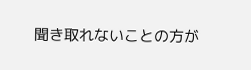聞き取れないことの方が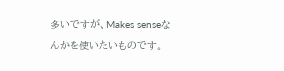多いですが、Makes senseなんかを使いたいものです。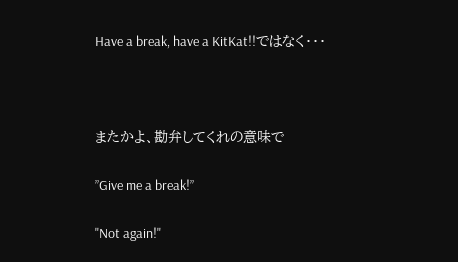Have a break, have a KitKat!!ではなく・・・



またかよ、勘弁してくれの意味で

”Give me a break!”

"Not again!"